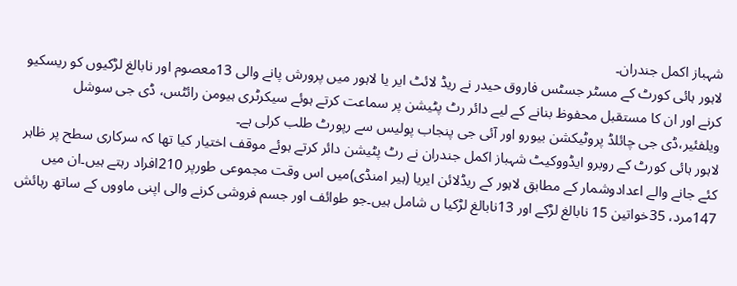شہباز اکمل جندران۔
لاہور ہائی کورٹ کے مسٹر جسٹس فاروق حیدر نے ریڈ لائٹ ایر یا لاہور میں پرورش پانے والی 13معصوم اور نابالغ لڑکیوں کو ریسکیو کرنے اور ان کا مستقبل محفوظ بنانے کے لیے دائر رٹ پٹیشن پر سماعت کرتے ہوئے سیکرٹری ہیومن رائٹس، ڈی جی سوشل ویلفئیر،ڈی جی چائلڈ پروٹیکشن بیورو اور آئی جی پنجاب پولیس سے رپورٹ طلب کرلی ہے۔
لاہور ہائی کورٹ کے روبرو ایڈووکیٹ شہباز اکمل جندران نے رٹ پٹیشن دائر کرتے ہوئے موقف اختیار کیا تھا کہ سرکاری سطح پر ظاہر کئے جانے والے اعدادوشمار کے مطابق لاہور کے ریڈلائن ایریا (ہیر امنڈی)میں اس وقت مجموعی طورپر 210افراد رہتے ہیں۔ان میں 147مرد، 35خواتین 15 نابالغ لڑکے اور 13نابالغ لڑکیا ں شامل ہیں۔جو طوائف اور جسم فروشی کرنے والی اپنی ماووں کے ساتھ رہائش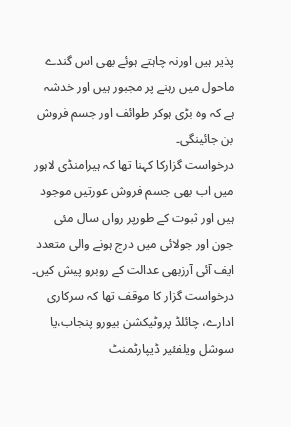پذیر ہیں اورنہ چاہتے ہوئے بھی اس گندے ماحول میں رہنے پر مجبور ہیں اور خدشہ ہے کہ وہ بڑی ہوکر طوائف اور جسم فروش بن جائینگی۔
درخواست گزارکا کہنا تھا کہ ہیرامنڈی لاہور میں اب بھی جسم فروش عورتیں موجود ہیں اور ثبوت کے طورپر رواں سال مئی جون اور جولائی میں درج ہونے والی متعدد ایف آئی آرزبھی عدالت کے روبرو پیش کیں۔
درخواست گزار کا موقف تھا کہ سرکاری ادارے، چائلڈ پروٹیکشن بیورو پنجاب،یا سوشل ویلفئیر ڈیپارٹمنٹ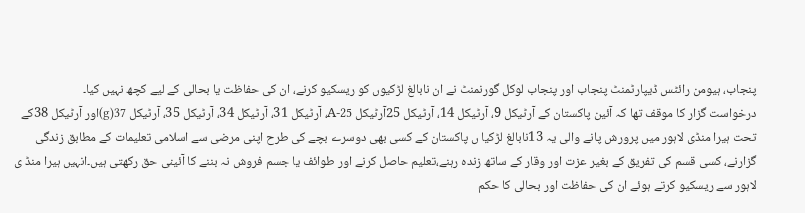پنجاب، ہیومن رائٹس ڈیپارٹمنٹ پنجاب اور پنجاب لوکل گورنمنٹ نے ان نابالغ لڑکیوں کو ریسکیو کرنے، ان کی حفاظت یا بحالی کے لیے کچھ نہیں کیا۔
درخواست گزار کا موقف تھا کہ آئین پاکستان کے آرٹیکل 9، آرٹیکل 14، آرٹیکل 25آرٹیکل 25-A، آرٹیکل 31، آرٹیکل 34، آرٹیکل 35، آرٹیکل 37(g)اور آرٹیکل 38کے تحت ہیرا منڈی لاہور میں پرورش پانے والی یہ 13نابالغ لڑکیا ں پاکستان کے کسی بھی دوسرے بچے کی طرح اپنی مرضی سے اسلامی تعلیمات کے مطابق زندگی گزارنے، کسی قسم کی تفریق کے بغیر عزت اور وقار کے ساتھ زندہ رہنے،تعلیم حاصل کرنے اور طوائف یا جسم فروش نہ بننے کا آئینی حق رکھتی ہیں۔انہیں ہیرا منڈ ی لاہور سے ریسکیو کرتے ہوئے ان کی حفاظت اور بحالی کا حکم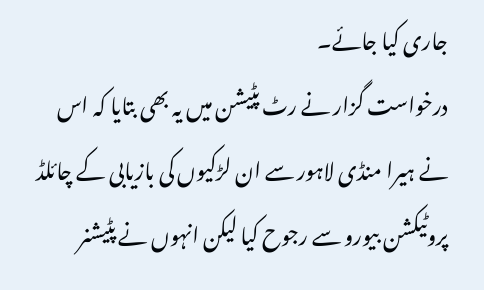جاری کیا جائے۔
درخواست گزار نے رٹ پٹیشن میں یہ بھی بتایا کہ اس نے ہیرا منڈی لاہور سے ان لڑکیوں کی بازیابی کے چائلڈ پروٹیکشن بیورو سے رجوح کیا لیکن انہوں نے پٹیشنر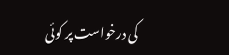کی درخواست پر کوئی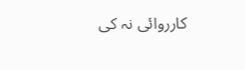کارروائی نہ کی